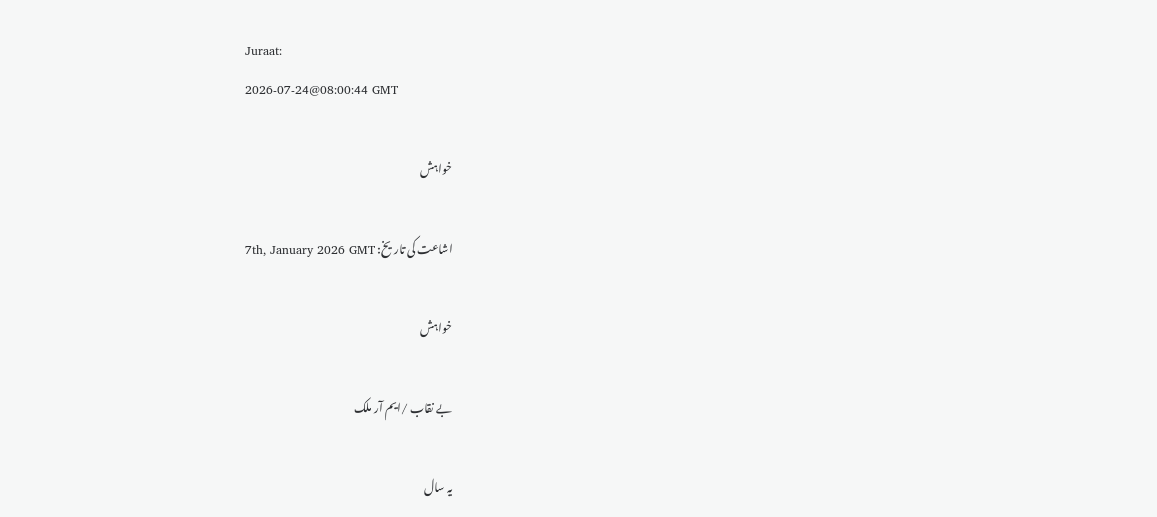Juraat:
2026-07-24@08:00:44 GMT

خواہش

اشاعت کی تاریخ: 7th, January 2026 GMT

خواہش

بے نقاب /ایم آر ملک

یہ سال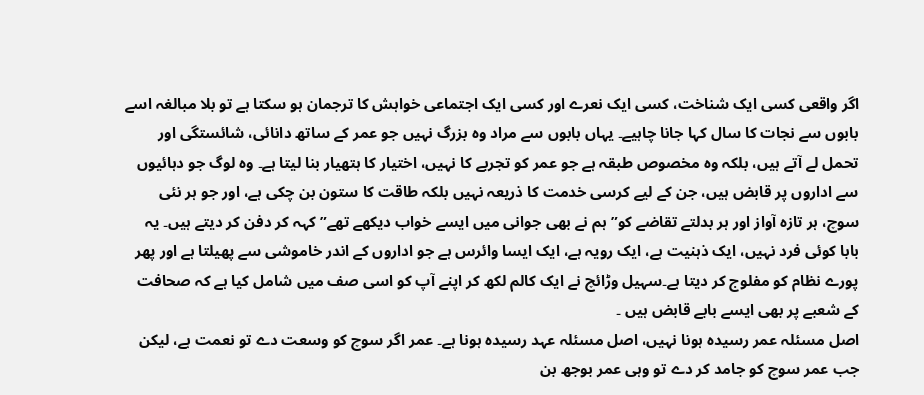اگر واقعی کسی ایک شناخت، کسی ایک نعرے اور کسی ایک اجتماعی خواہش کا ترجمان ہو سکتا ہے تو بلا مبالغہ اسے بابوں سے نجات کا سال کہا جانا چاہیے۔ یہاں بابوں سے مراد وہ بزرگ نہیں جو عمر کے ساتھ دانائی، شائستگی اور تحمل لے آتے ہیں، بلکہ وہ مخصوص طبقہ ہے جو عمر کو تجربے کا نہیں، اختیار کا ہتھیار بنا لیتا ہے۔ وہ لوگ جو دہائیوں سے اداروں پر قابض ہیں، جن کے لیے کرسی خدمت کا ذریعہ نہیں بلکہ طاقت کا ستون بن چکی ہے، اور جو ہر نئی سوچ، ہر تازہ آواز اور ہر بدلتے تقاضے کو”ہم نے بھی جوانی میں ایسے خواب دیکھے تھے” کہہ کر دفن کر دیتے ہیں۔ یہ بابا کوئی فرد نہیں، ایک ذہنیت ہے، ایک رویہ ہے، ایک ایسا وائرس ہے جو اداروں کے اندر خاموشی سے پھیلتا ہے اور پھر پورے نظام کو مفلوج کر دیتا ہے۔سہیل وڑائچ نے ایک کالم لکھ کر اپنے آپ کو اسی صف میں شامل کیا ہے کہ صحافت کے شعبے پر بھی ایسے بابے قابض ہیں ۔
اصل مسئلہ عمر رسیدہ ہونا نہیں، اصل مسئلہ عہد رسیدہ ہونا ہے۔ عمر اگر سوچ کو وسعت دے تو نعمت ہے، لیکن جب عمر سوچ کو جامد کر دے تو وہی عمر بوجھ بن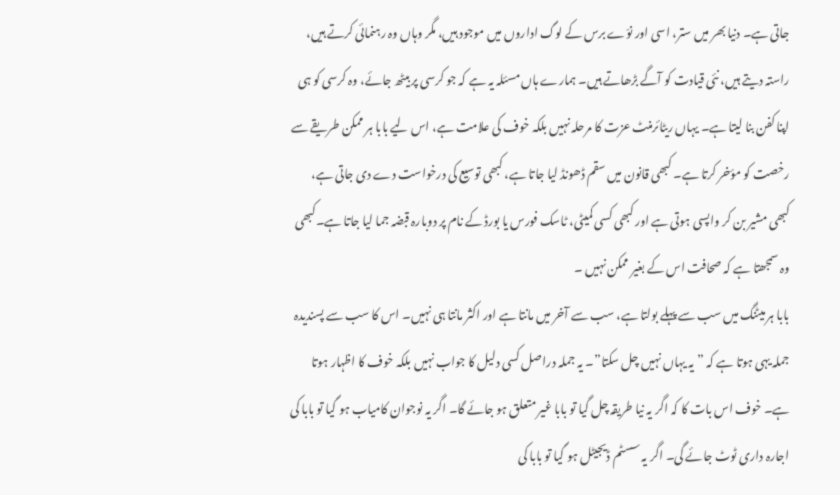جاتی ہے۔ دنیا بھر میں ستر، اسی اور نوّے برس کے لوگ اداروں میں موجود ہیں، مگر وہاں وہ رہنمائی کرتے ہیں، راستہ دیتے ہیں، نئی قیادت کو آگے بڑھاتے ہیں۔ ہمارے ہاں مسئلہ یہ ہے کہ جو کرسی پر بیٹھ جائے، وہ کرسی کو ہی اپنا کفن بنا لیتا ہے۔ یہاں ریٹائرمنٹ عزت کا مرحلہ نہیں بلکہ خوف کی علامت ہے، اس لیے بابا ہر ممکن طریقے سے رخصت کو مؤخر کرتا ہے۔ کبھی قانون میں سقم ڈھونڈ لیا جاتا ہے، کبھی توسیع کی درخواست دے دی جاتی ہے، کبھی مشیر بن کر واپسی ہوتی ہے اور کبھی کسی کمیٹی، ٹاسک فورس یا بورڈ کے نام پر دوبارہ قبضہ جما لیا جاتا ہے۔کبھی وہ سمجھتا ہے کہ صحافت اس کے بغیر ممکن نہیں ۔
بابا ہر میٹنگ میں سب سے پہلے بولتا ہے، سب سے آخر میں مانتا ہے اور اکثر مانتا ہی نہیں۔ اس کا سب سے پسندیدہ جملہ یہی ہوتا ہے کہ ”یہ یہاں نہیں چل سکتا”۔ یہ جملہ دراصل کسی دلیل کا جواب نہیں بلکہ خوف کا اظہار ہوتا ہے۔ خوف اس بات کا کہ اگر یہ نیا طریقہ چل گیا تو بابا غیر متعلق ہو جائے گا۔ اگر یہ نوجوان کامیاب ہو گیا تو بابا کی اجارہ داری ٹوٹ جائے گی۔ اگر یہ سسٹم ڈیجیٹل ہو گیا تو بابا کی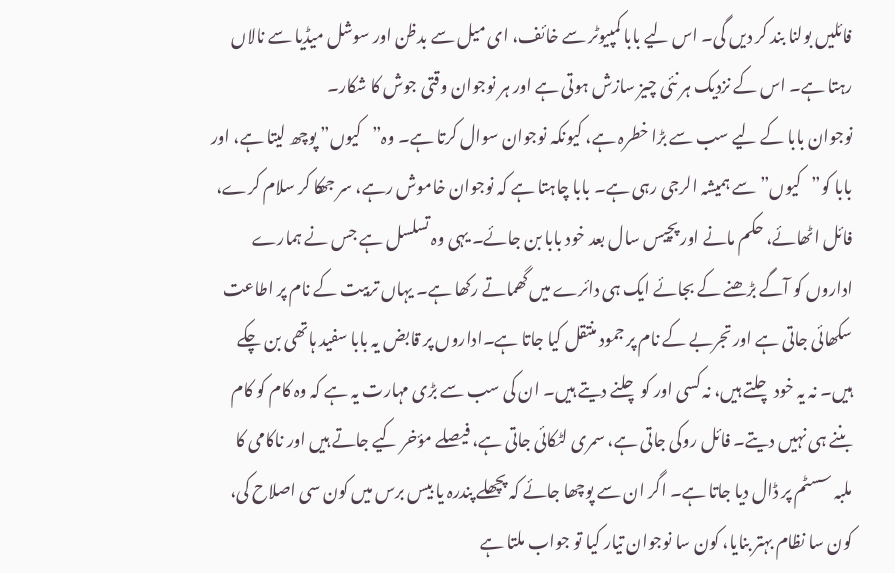فائلیں بولنا بند کر دیں گی۔ اس لیے بابا کمپیوٹر سے خائف، ای میل سے بدظن اور سوشل میڈیا سے نالاں رہتا ہے۔ اس کے نزدیک ہر نئی چیز سازش ہوتی ہے اور ہر نوجوان وقتی جوش کا شکار۔
نوجوان بابا کے لیے سب سے بڑا خطرہ ہے، کیونکہ نوجوان سوال کرتا ہے۔ وہ”کیوں” پوچھ لیتا ہے، اور بابا کو”کیوں”سے ہمیشہ الرجی رہی ہے۔ بابا چاہتا ہے کہ نوجوان خاموش رہے، سر جھکا کر سلام کرے، فائل اٹھائے، حکم مانے اور پچیس سال بعد خود بابا بن جائے۔ یہی وہ تسلسل ہے جس نے ہمارے اداروں کو آگے بڑھنے کے بجائے ایک ہی دائرے میں گھماتے رکھا ہے۔ یہاں تربیت کے نام پر اطاعت سکھائی جاتی ہے اور تجربے کے نام پر جمود منتقل کیا جاتا ہے۔اداروں پر قابض یہ بابا سفید ہاتھی بن چکے ہیں۔ نہ یہ خود چلتے ہیں، نہ کسی اور کو چلنے دیتے ہیں۔ ان کی سب سے بڑی مہارت یہ ہے کہ وہ کام کو کام بننے ہی نہیں دیتے۔ فائل روکی جاتی ہے، سمری لٹکائی جاتی ہے، فیصلے مؤخر کیے جاتے ہیں اور ناکامی کا ملبہ سسٹم پر ڈال دیا جاتا ہے۔ اگر ان سے پوچھا جائے کہ پچھلے پندرہ یا بیس برس میں کون سی اصلاح کی، کون سا نظام بہتر بنایا، کون سا نوجوان تیار کیا تو جواب ملتا ہے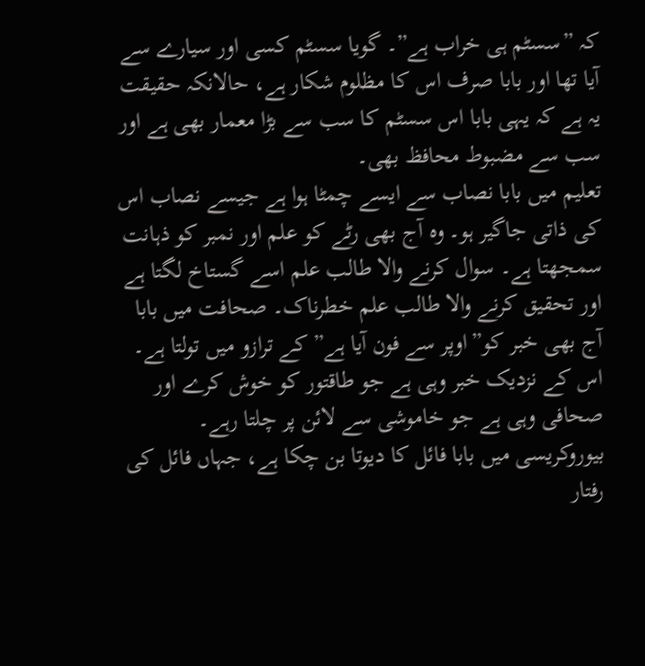کہ ”سسٹم ہی خراب ہے”۔ گویا سسٹم کسی اور سیارے سے آیا تھا اور بابا صرف اس کا مظلوم شکار ہے، حالانکہ حقیقت یہ ہے کہ یہی بابا اس سسٹم کا سب سے بڑا معمار بھی ہے اور سب سے مضبوط محافظ بھی۔
تعلیم میں بابا نصاب سے ایسے چمٹا ہوا ہے جیسے نصاب اس کی ذاتی جاگیر ہو۔ وہ آج بھی رٹے کو علم اور نمبر کو ذہانت سمجھتا ہے۔ سوال کرنے والا طالب علم اسے گستاخ لگتا ہے اور تحقیق کرنے والا طالب علم خطرناک۔ صحافت میں بابا آج بھی خبر کو”اوپر سے فون آیا ہے” کے ترازو میں تولتا ہے۔ اس کے نزدیک خبر وہی ہے جو طاقتور کو خوش کرے اور صحافی وہی ہے جو خاموشی سے لائن پر چلتا رہے۔ بیوروکریسی میں بابا فائل کا دیوتا بن چکا ہے، جہاں فائل کی رفتار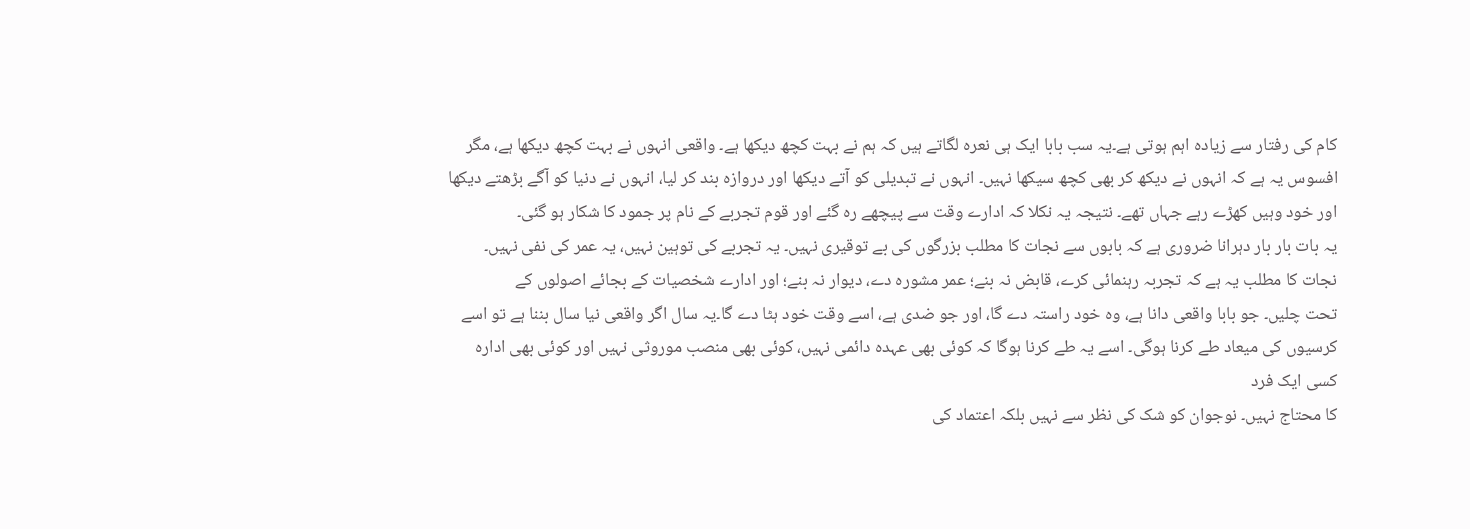کام کی رفتار سے زیادہ اہم ہوتی ہے۔یہ سب بابا ایک ہی نعرہ لگاتے ہیں کہ ہم نے بہت کچھ دیکھا ہے۔ واقعی انہوں نے بہت کچھ دیکھا ہے، مگر افسوس یہ ہے کہ انہوں نے دیکھ کر بھی کچھ سیکھا نہیں۔ انہوں نے تبدیلی کو آتے دیکھا اور دروازہ بند کر لیا، انہوں نے دنیا کو آگے بڑھتے دیکھا اور خود وہیں کھڑے رہے جہاں تھے۔ نتیجہ یہ نکلا کہ ادارے وقت سے پیچھے رہ گئے اور قوم تجربے کے نام پر جمود کا شکار ہو گئی۔
یہ بات بار بار دہرانا ضروری ہے کہ بابوں سے نجات کا مطلب بزرگوں کی بے توقیری نہیں۔ یہ تجربے کی توہین نہیں، یہ عمر کی نفی نہیں۔
نجات کا مطلب یہ ہے کہ تجربہ رہنمائی کرے، قابض نہ بنے؛ عمر مشورہ دے، دیوار نہ بنے؛ اور ادارے شخصیات کے بجائے اصولوں کے
تحت چلیں۔ جو بابا واقعی دانا ہے، وہ خود راستہ دے گا، اور جو ضدی ہے، اسے وقت خود ہٹا دے گا۔یہ سال اگر واقعی نیا سال بننا ہے تو اسے
کرسیوں کی میعاد طے کرنا ہوگی۔ اسے یہ طے کرنا ہوگا کہ کوئی بھی عہدہ دائمی نہیں، کوئی بھی منصب موروثی نہیں اور کوئی بھی ادارہ کسی ایک فرد
کا محتاج نہیں۔ نوجوان کو شک کی نظر سے نہیں بلکہ اعتماد کی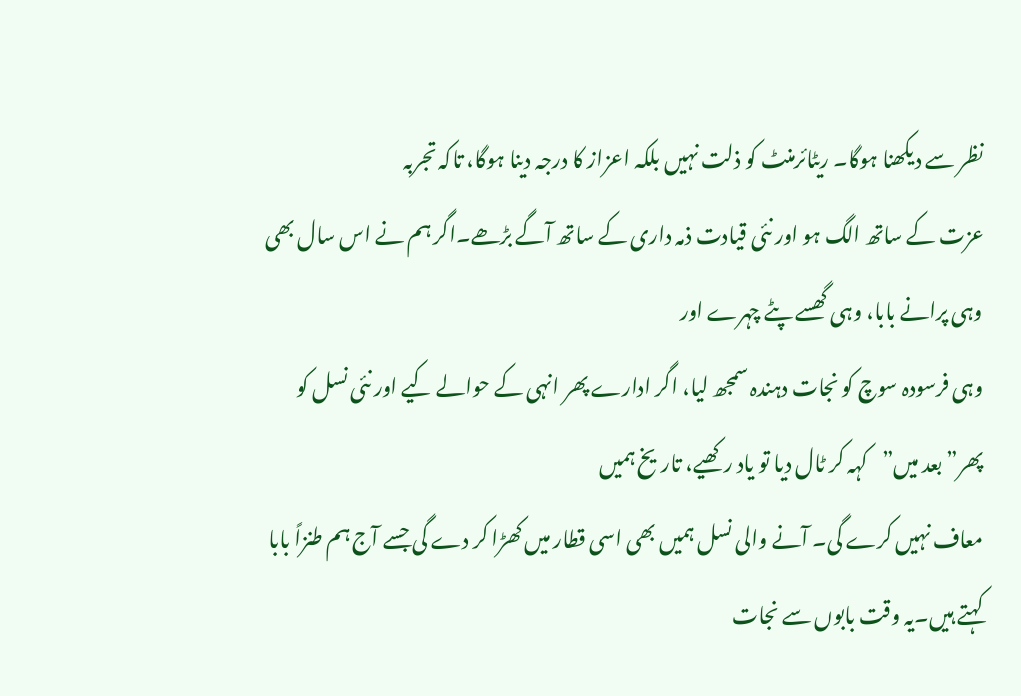نظر سے دیکھنا ہوگا۔ ریٹائرمنٹ کو ذلت نہیں بلکہ اعزاز کا درجہ دینا ہوگا، تاکہ تجربہ
عزت کے ساتھ الگ ہو اور نئی قیادت ذمہ داری کے ساتھ آگے بڑھے۔اگر ہم نے اس سال بھی وہی پرانے بابا، وہی گھسے پٹے چہرے اور
وہی فرسودہ سوچ کو نجات دہندہ سمجھ لیا، اگر ادارے پھر انہی کے حوالے کیے اور نئی نسل کو پھر”بعد میں”کہہ کر ٹال دیا تو یاد رکھیے، تاریخ ہمیں
معاف نہیں کرے گی۔ آنے والی نسل ہمیں بھی اسی قطار میں کھڑا کر دے گی جسے آج ہم طنزاً بابا کہتے ہیں۔یہ وقت بابوں سے نجات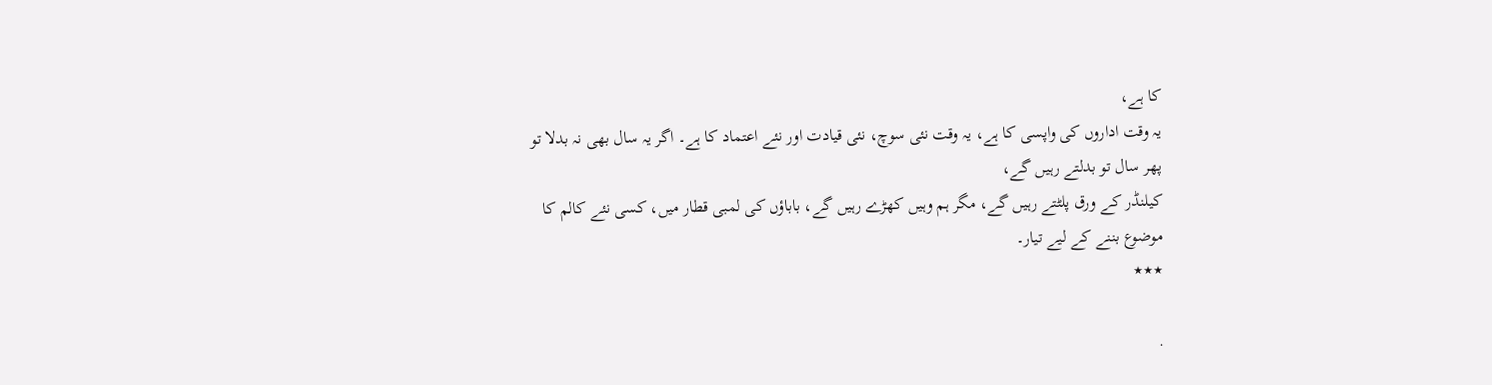کا ہے،
یہ وقت اداروں کی واپسی کا ہے، یہ وقت نئی سوچ، نئی قیادت اور نئے اعتماد کا ہے۔ اگر یہ سال بھی نہ بدلا تو پھر سال تو بدلتے رہیں گے،
کیلنڈر کے ورق پلٹتے رہیں گے، مگر ہم وہیں کھڑے رہیں گے، باباؤں کی لمبی قطار میں، کسی نئے کالم کا موضوع بننے کے لیے تیار۔
٭٭٭

.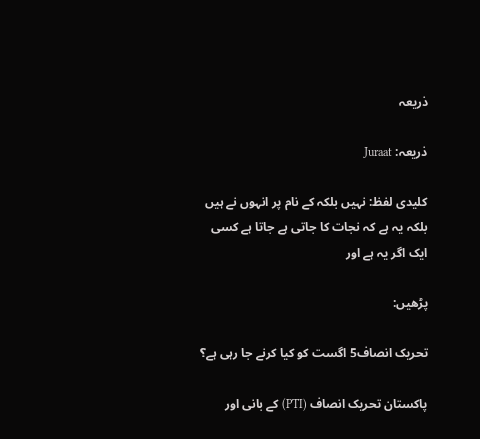ذریعہ

ذریعہ: Juraat

کلیدی لفظ: نہیں بلکہ کے نام پر انہوں نے ہیں بلکہ یہ ہے کہ نجات کا جاتی ہے جاتا ہے کسی ایک اگر یہ ہے اور

پڑھیں:

تحریک انصاف5 اگست کو کیا کرنے جا رہی ہے؟

پاکستان تحریک انصاف (PTI) کے بانی اور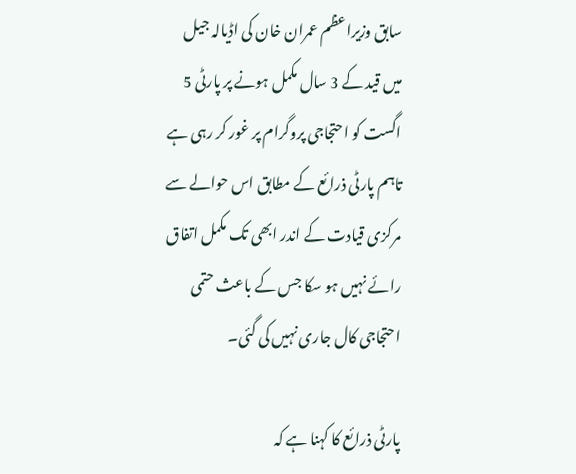سابق وزیراعظم عمران خان کی اڈیالہ جیل میں قید کے 3 سال مکمل ہونے پر پارٹی 5 اگست کو احتجاجی پروگرام پر غور کر رہی ہے تاہم پارٹی ذرائع کے مطابق اس حوالے سے مرکزی قیادت کے اندر ابھی تک مکمل اتفاق رائے نہیں ہو سکا جس کے باعث حتمی احتجاجی کال جاری نہیں کی گئی۔

پارٹی ذرائع کا کہنا ہے کہ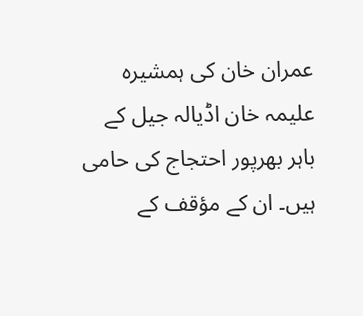عمران خان کی ہمشیرہ علیمہ خان اڈیالہ جیل کے باہر بھرپور احتجاج کی حامی ہیں۔ ان کے مؤقف کے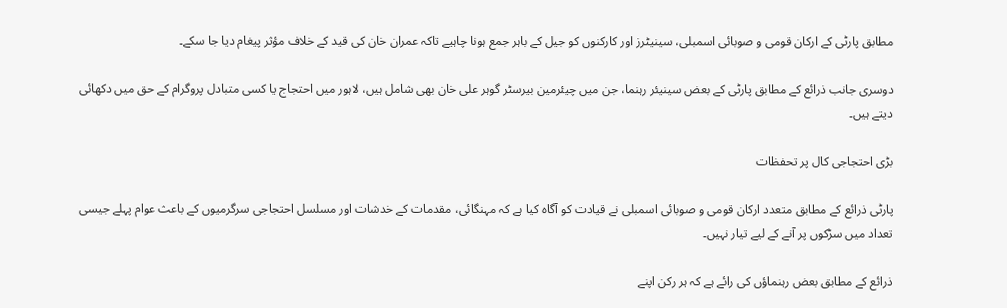مطابق پارٹی کے ارکان قومی و صوبائی اسمبلی، سینیٹرز اور کارکنوں کو جیل کے باہر جمع ہونا چاہیے تاکہ عمران خان کی قید کے خلاف مؤثر پیغام دیا جا سکے۔

دوسری جانب ذرائع کے مطابق پارٹی کے بعض سینیئر رہنما، جن میں چیئرمین بیرسٹر گوہر علی خان بھی شامل ہیں، لاہور میں احتجاج یا کسی متبادل پروگرام کے حق میں دکھائی دیتے ہیں۔

بڑی احتجاجی کال پر تحفظات

پارٹی ذرائع کے مطابق متعدد ارکان قومی و صوبائی اسمبلی نے قیادت کو آگاہ کیا ہے کہ مہنگائی، مقدمات کے خدشات اور مسلسل احتجاجی سرگرمیوں کے باعث عوام پہلے جیسی تعداد میں سڑکوں پر آنے کے لیے تیار نہیں۔

ذرائع کے مطابق بعض رہنماؤں کی رائے ہے کہ ہر رکن اپنے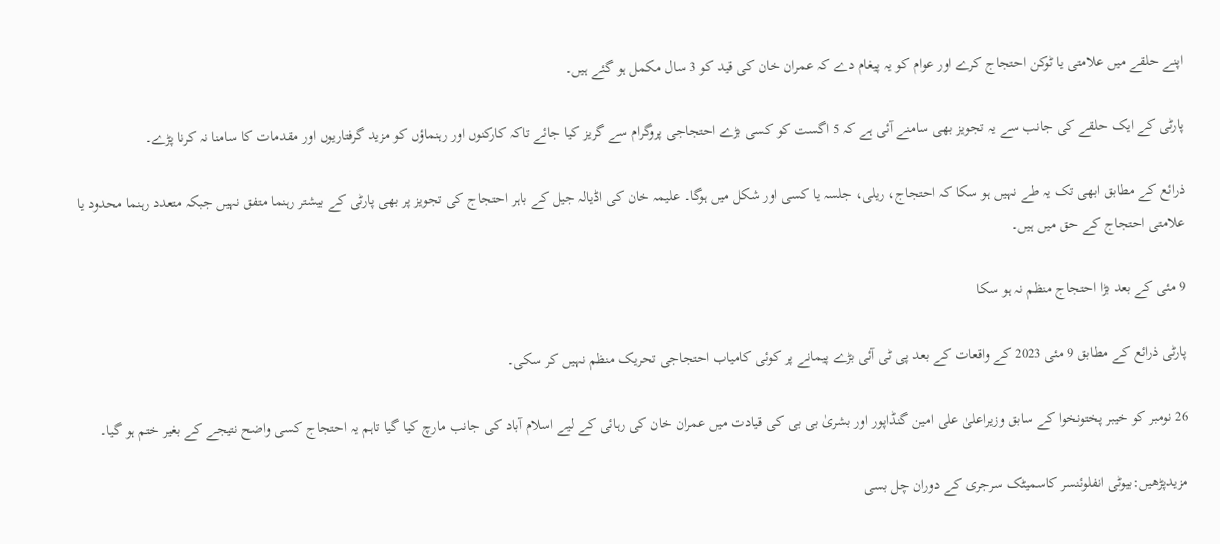اپنے حلقے میں علامتی یا ٹوکن احتجاج کرے اور عوام کو یہ پیغام دے کہ عمران خان کی قید کو 3 سال مکمل ہو گئے ہیں۔

پارٹی کے ایک حلقے کی جانب سے یہ تجویز بھی سامنے آئی ہے کہ 5 اگست کو کسی بڑے احتجاجی پروگرام سے گریز کیا جائے تاکہ کارکنوں اور رہنماؤں کو مزید گرفتاریوں اور مقدمات کا سامنا نہ کرنا پڑے۔

ذرائع کے مطابق ابھی تک یہ طے نہیں ہو سکا کہ احتجاج، ریلی، جلسہ یا کسی اور شکل میں ہوگا۔ علیمہ خان کی اڈیالہ جیل کے باہر احتجاج کی تجویز پر بھی پارٹی کے بیشتر رہنما متفق نہیں جبکہ متعدد رہنما محدود یا علامتی احتجاج کے حق میں ہیں۔

9 مئی کے بعد بڑا احتجاج منظم نہ ہو سکا

پارٹی ذرائع کے مطابق 9 مئی 2023 کے واقعات کے بعد پی ٹی آئی بڑے پیمانے پر کوئی کامیاب احتجاجی تحریک منظم نہیں کر سکی۔

26 نومبر کو خیبر پختونخوا کے سابق وزیراعلیٰ علی امین گنڈاپور اور بشریٰ بی بی کی قیادت میں عمران خان کی رہائی کے لیے اسلام آباد کی جانب مارچ کیا گیا تاہم یہ احتجاج کسی واضح نتیجے کے بغیر ختم ہو گیا۔

مزیدپڑھیں:بیوٹی انفلوئنسر کاسمیٹک سرجری کے دوران چل بسی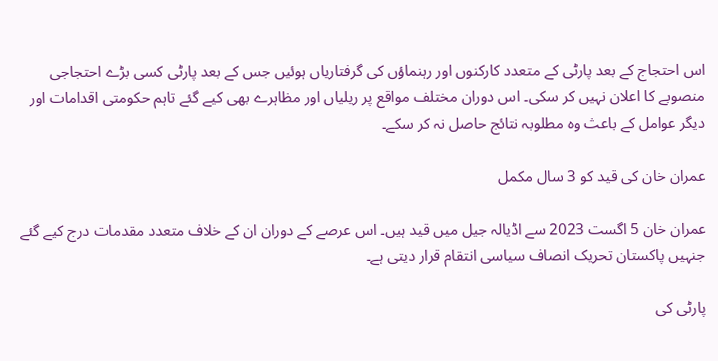اس احتجاج کے بعد پارٹی کے متعدد کارکنوں اور رہنماؤں کی گرفتاریاں ہوئیں جس کے بعد پارٹی کسی بڑے احتجاجی منصوبے کا اعلان نہیں کر سکی۔ اس دوران مختلف مواقع پر ریلیاں اور مظاہرے بھی کیے گئے تاہم حکومتی اقدامات اور دیگر عوامل کے باعث وہ مطلوبہ نتائج حاصل نہ کر سکے۔

عمران خان کی قید کو 3 سال مکمل

عمران خان 5 اگست 2023 سے اڈیالہ جیل میں قید ہیں۔ اس عرصے کے دوران ان کے خلاف متعدد مقدمات درج کیے گئے جنہیں پاکستان تحریک انصاف سیاسی انتقام قرار دیتی ہے۔

پارٹی کی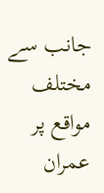جانب سے مختلف مواقع پر عمران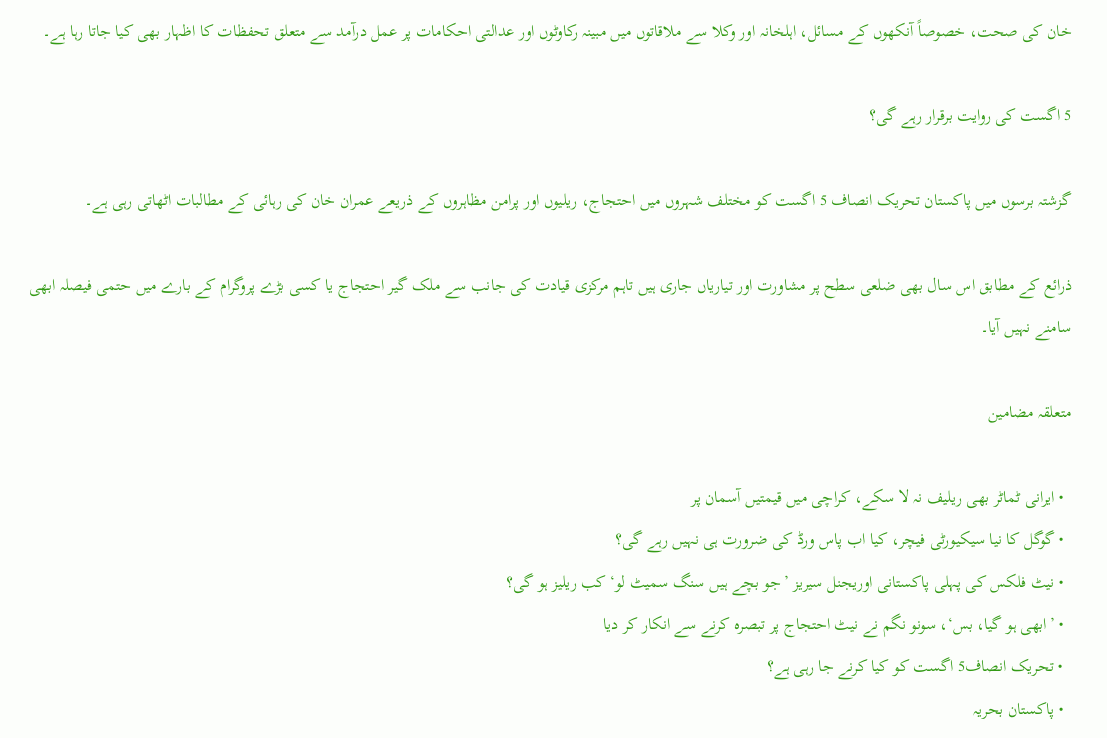خان کی صحت، خصوصاً آنکھوں کے مسائل، اہلخانہ اور وکلا سے ملاقاتوں میں مبینہ رکاوٹوں اور عدالتی احکامات پر عمل درآمد سے متعلق تحفظات کا اظہار بھی کیا جاتا رہا ہے۔

5 اگست کی روایت برقرار رہے گی؟

گزشتہ برسوں میں پاکستان تحریک انصاف 5 اگست کو مختلف شہروں میں احتجاج، ریلیوں اور پرامن مظاہروں کے ذریعے عمران خان کی رہائی کے مطالبات اٹھاتی رہی ہے۔

ذرائع کے مطابق اس سال بھی ضلعی سطح پر مشاورت اور تیاریاں جاری ہیں تاہم مرکزی قیادت کی جانب سے ملک گیر احتجاج یا کسی بڑے پروگرام کے بارے میں حتمی فیصلہ ابھی سامنے نہیں آیا۔

متعلقہ مضامین

  • ایرانی ٹماٹر بھی ریلیف نہ لا سکے، کراچی میں قیمتیں آسمان پر
  • گوگل کا نیا سیکیورٹی فیچر، کیا اب پاس ورڈ کی ضرورت ہی نہیں رہے گی؟
  • نیٹ فلکس کی پہلی پاکستانی اوریجنل سیریز ’جو بچے ہیں سنگ سمیٹ لو‘ کب ریلیز ہو گی؟
  • ’ابھی ہو گیا، بس‘، سونو نگم نے نیٹ احتجاج پر تبصرہ کرنے سے انکار کر دیا
  • تحریک انصاف5 اگست کو کیا کرنے جا رہی ہے؟
  • پاکستان بحریہ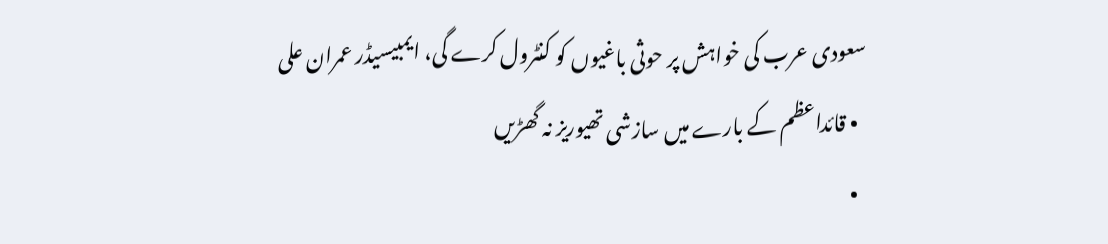سعودی عرب کی خواہش پر حوثی باغیوں کو کنٹرول کرے گی، ایمبیسیڈر عمران علی
  • قائداعظم کے بارے میں سازشی تھیوریز نہ گھڑیں
  •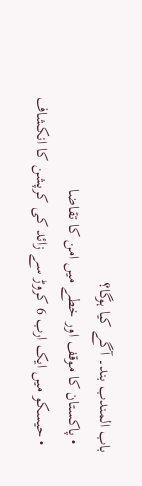باب المندب بند۔ آگے کیا ہوگا؟
  • پاکستان کا موقف اور خطے میں امن کا تقاضا
  • حیسکو میں ایک ارب 6 کروڑ سے زائد کی کرپشن کا انکشاف